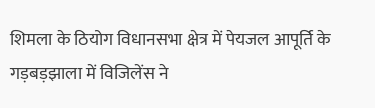शिमला के ठियोग विधानसभा क्षेत्र में पेयजल आपूर्ति के गड़बड़झाला में विजिलेंस ने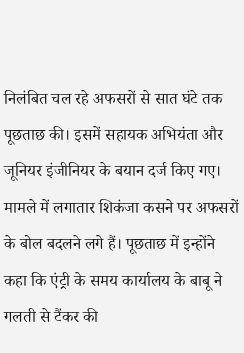निलंबित चल रहे अफसरों से सात घंटे तक पूछताछ की। इसमें सहायक अभियंता और जूनियर इंजीनियर के बयान दर्ज किए गए। मामले में लगातार शिकंजा कसने पर अफसरों के बोल बदलने लगे हैं। पूछताछ में इन्होंने कहा कि एंट्री के समय कार्यालय के बाबू ने गलती से टैंकर की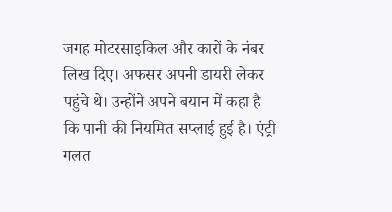जगह मोटरसाइकिल और कारों के नंबर लिख दिए। अफसर अपनी डायरी लेकर पहुंचे थे। उन्होंने अपने बयान में कहा है कि पानी की नियमित सप्लाई हुई है। एंट्री गलत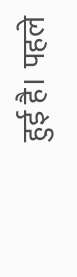हुई है। पहले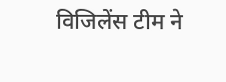विजिलेंस टीम ने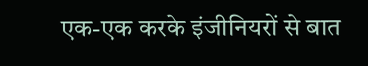एक-एक करके इंजीनियरों से बात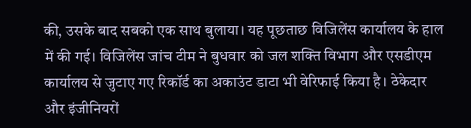की, उसके बाद सबको एक साथ बुलाया। यह पूछताछ विजिलेंस कार्यालय के हाल में की गई। विजिलेंस जांच टीम ने बुधवार को जल शक्ति विभाग और एसडीएम कार्यालय से जुटाए गए रिकॉर्ड का अकाउंट डाटा भी वेरिफाई किया है। ठेकेदार और इंजीनियरों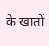के खातों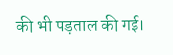की भी पड़ताल की गई।